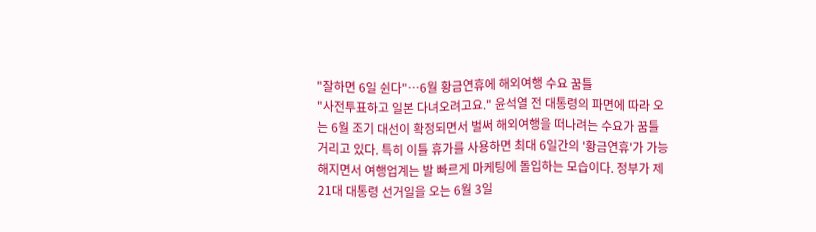"잘하면 6일 쉰다"…6월 황금연휴에 해외여행 수요 꿈틀
"사전투표하고 일본 다녀오려고요." 윤석열 전 대통령의 파면에 따라 오는 6월 조기 대선이 확정되면서 벌써 해외여행을 떠나려는 수요가 꿈틀거리고 있다. 특히 이틀 휴가를 사용하면 최대 6일간의 '황금연휴'가 가능해지면서 여행업계는 발 빠르게 마케팅에 돌입하는 모습이다. 정부가 제21대 대통령 선거일을 오는 6월 3일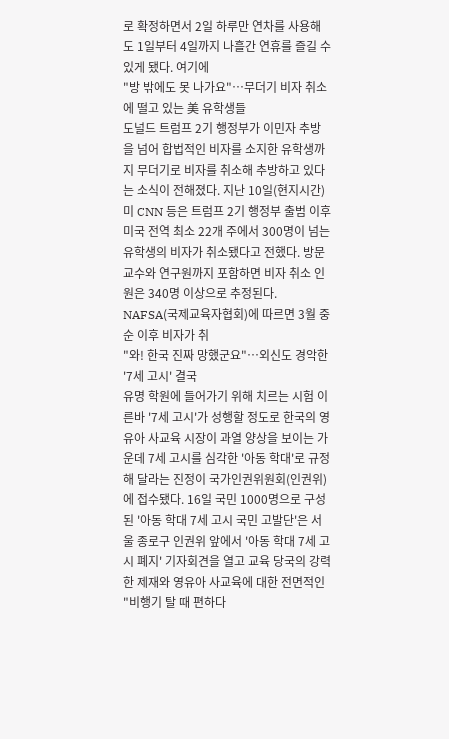로 확정하면서 2일 하루만 연차를 사용해도 1일부터 4일까지 나흘간 연휴를 즐길 수 있게 됐다. 여기에
"방 밖에도 못 나가요"…무더기 비자 취소에 떨고 있는 美 유학생들
도널드 트럼프 2기 행정부가 이민자 추방을 넘어 합법적인 비자를 소지한 유학생까지 무더기로 비자를 취소해 추방하고 있다는 소식이 전해졌다. 지난 10일(현지시간) 미 CNN 등은 트럼프 2기 행정부 출범 이후 미국 전역 최소 22개 주에서 300명이 넘는 유학생의 비자가 취소됐다고 전했다. 방문 교수와 연구원까지 포함하면 비자 취소 인원은 340명 이상으로 추정된다. NAFSA(국제교육자협회)에 따르면 3월 중순 이후 비자가 취
"와! 한국 진짜 망했군요"…외신도 경악한 '7세 고시' 결국
유명 학원에 들어가기 위해 치르는 시험 이른바 '7세 고시'가 성행할 정도로 한국의 영유아 사교육 시장이 과열 양상을 보이는 가운데 7세 고시를 심각한 '아동 학대'로 규정해 달라는 진정이 국가인권위원회(인권위)에 접수됐다. 16일 국민 1000명으로 구성된 '아동 학대 7세 고시 국민 고발단'은 서울 종로구 인권위 앞에서 '아동 학대 7세 고시 폐지' 기자회견을 열고 교육 당국의 강력한 제재와 영유아 사교육에 대한 전면적인
"비행기 탈 때 편하다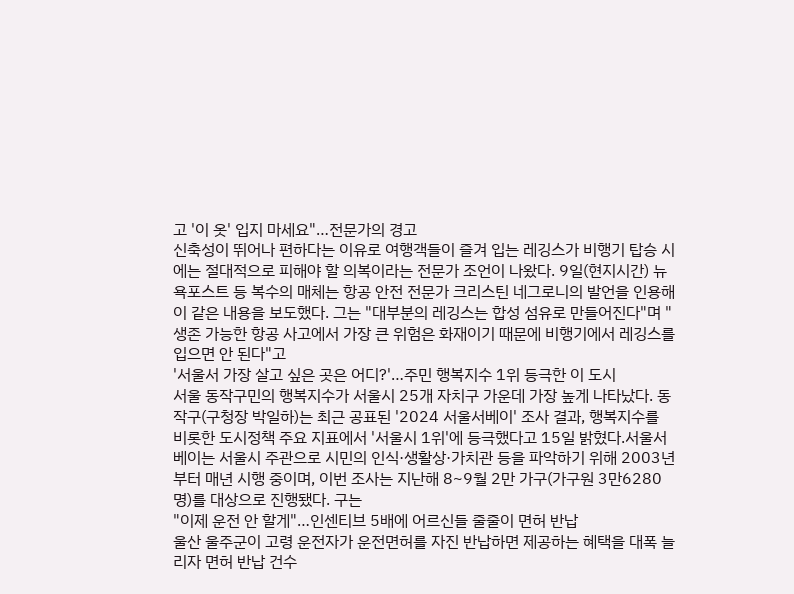고 '이 옷' 입지 마세요"…전문가의 경고
신축성이 뛰어나 편하다는 이유로 여행객들이 즐겨 입는 레깅스가 비행기 탑승 시에는 절대적으로 피해야 할 의복이라는 전문가 조언이 나왔다. 9일(현지시간) 뉴욕포스트 등 복수의 매체는 항공 안전 전문가 크리스틴 네그로니의 발언을 인용해 이 같은 내용을 보도했다. 그는 "대부분의 레깅스는 합성 섬유로 만들어진다"며 "생존 가능한 항공 사고에서 가장 큰 위험은 화재이기 때문에 비행기에서 레깅스를 입으면 안 된다"고
'서울서 가장 살고 싶은 곳은 어디?'…주민 행복지수 1위 등극한 이 도시
서울 동작구민의 행복지수가 서울시 25개 자치구 가운데 가장 높게 나타났다. 동작구(구청장 박일하)는 최근 공표된 '2024 서울서베이' 조사 결과, 행복지수를 비롯한 도시정책 주요 지표에서 '서울시 1위'에 등극했다고 15일 밝혔다.서울서베이는 서울시 주관으로 시민의 인식·생활상·가치관 등을 파악하기 위해 2003년부터 매년 시행 중이며, 이번 조사는 지난해 8~9월 2만 가구(가구원 3만6280명)를 대상으로 진행됐다. 구는
"이제 운전 안 할게"…인센티브 5배에 어르신들 줄줄이 면허 반납
울산 울주군이 고령 운전자가 운전면허를 자진 반납하면 제공하는 혜택을 대폭 늘리자 면허 반납 건수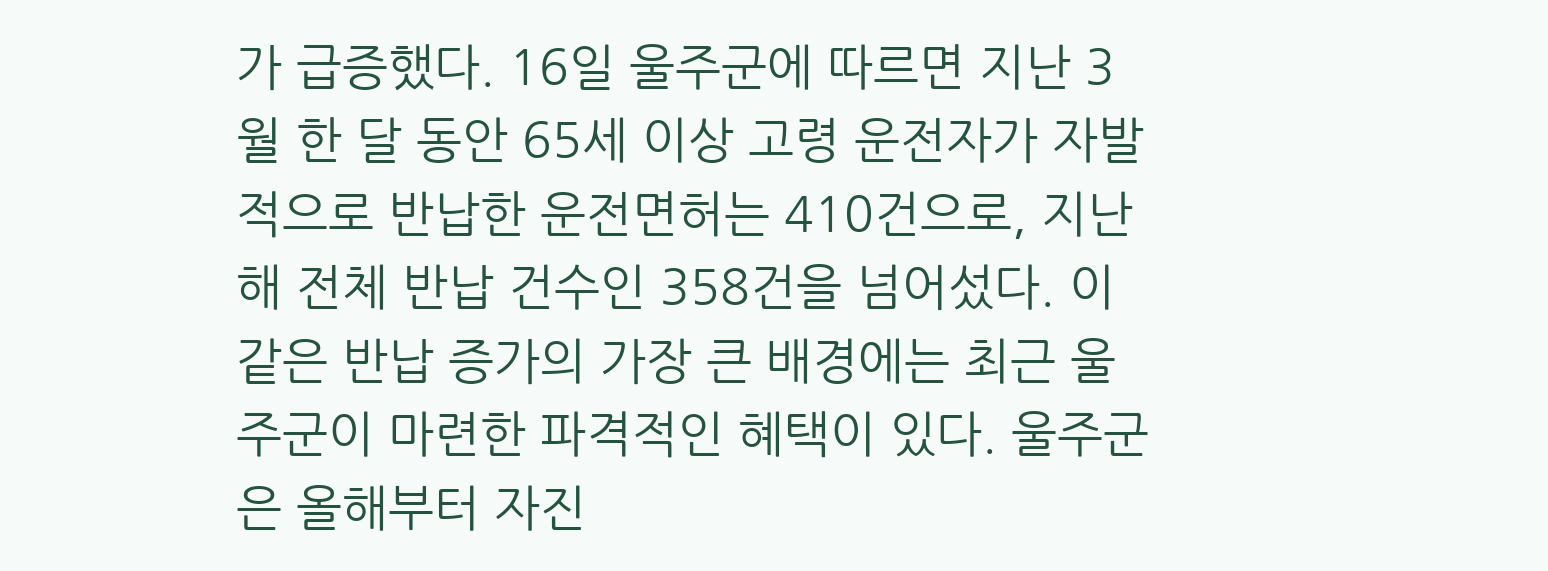가 급증했다. 16일 울주군에 따르면 지난 3월 한 달 동안 65세 이상 고령 운전자가 자발적으로 반납한 운전면허는 410건으로, 지난해 전체 반납 건수인 358건을 넘어섰다. 이 같은 반납 증가의 가장 큰 배경에는 최근 울주군이 마련한 파격적인 혜택이 있다. 울주군은 올해부터 자진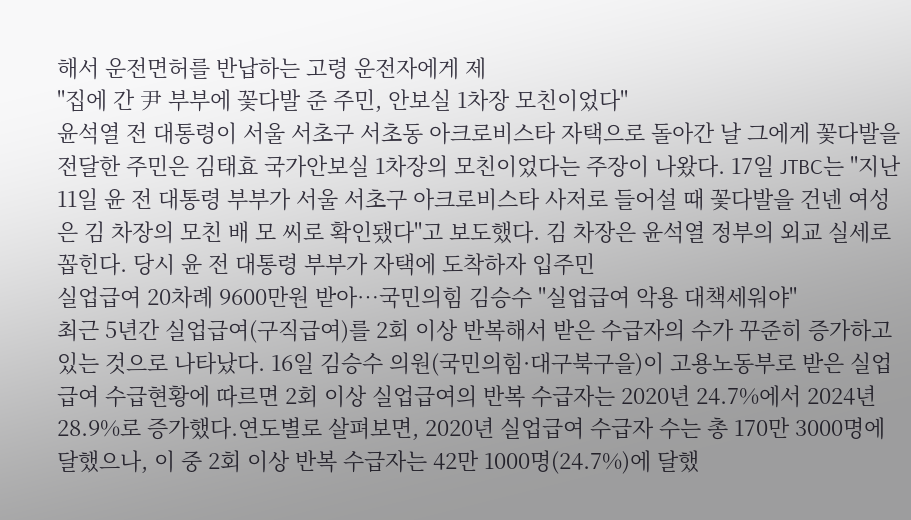해서 운전면허를 반납하는 고령 운전자에게 제
"집에 간 尹 부부에 꽃다발 준 주민, 안보실 1차장 모친이었다"
윤석열 전 대통령이 서울 서초구 서초동 아크로비스타 자택으로 돌아간 날 그에게 꽃다발을 전달한 주민은 김태효 국가안보실 1차장의 모친이었다는 주장이 나왔다. 17일 JTBC는 "지난 11일 윤 전 대통령 부부가 서울 서초구 아크로비스타 사저로 들어설 때 꽃다발을 건넨 여성은 김 차장의 모친 배 모 씨로 확인됐다"고 보도했다. 김 차장은 윤석열 정부의 외교 실세로 꼽힌다. 당시 윤 전 대통령 부부가 자택에 도착하자 입주민
실업급여 20차례 9600만원 받아…국민의힘 김승수 "실업급여 악용 대책세워야"
최근 5년간 실업급여(구직급여)를 2회 이상 반복해서 받은 수급자의 수가 꾸준히 증가하고 있는 것으로 나타났다. 16일 김승수 의원(국민의힘·대구북구을)이 고용노동부로 받은 실업급여 수급현황에 따르면 2회 이상 실업급여의 반복 수급자는 2020년 24.7%에서 2024년 28.9%로 증가했다.연도별로 살펴보면, 2020년 실업급여 수급자 수는 총 170만 3000명에 달했으나, 이 중 2회 이상 반복 수급자는 42만 1000명(24.7%)에 달했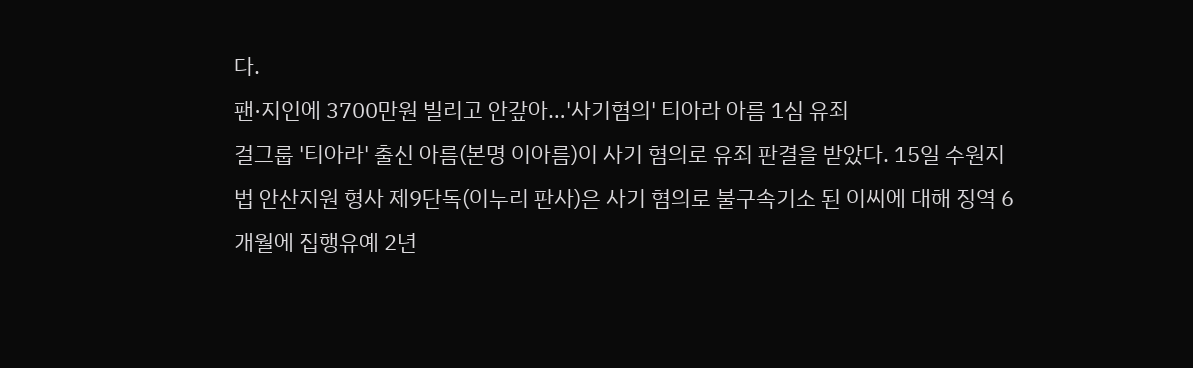다.
팬·지인에 3700만원 빌리고 안갚아…'사기혐의' 티아라 아름 1심 유죄
걸그룹 '티아라' 출신 아름(본명 이아름)이 사기 혐의로 유죄 판결을 받았다. 15일 수원지법 안산지원 형사 제9단독(이누리 판사)은 사기 혐의로 불구속기소 된 이씨에 대해 징역 6개월에 집행유예 2년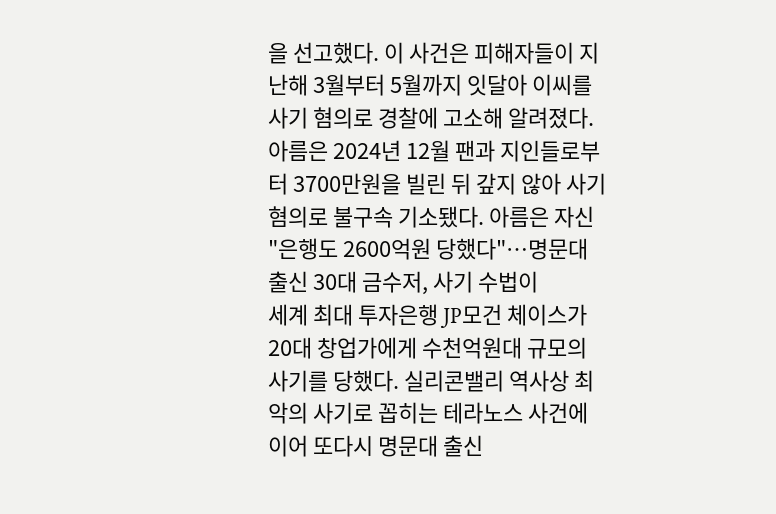을 선고했다. 이 사건은 피해자들이 지난해 3월부터 5월까지 잇달아 이씨를 사기 혐의로 경찰에 고소해 알려졌다. 아름은 2024년 12월 팬과 지인들로부터 3700만원을 빌린 뒤 갚지 않아 사기 혐의로 불구속 기소됐다. 아름은 자신
"은행도 2600억원 당했다"…명문대 출신 30대 금수저, 사기 수법이
세계 최대 투자은행 JP모건 체이스가 20대 창업가에게 수천억원대 규모의 사기를 당했다. 실리콘밸리 역사상 최악의 사기로 꼽히는 테라노스 사건에 이어 또다시 명문대 출신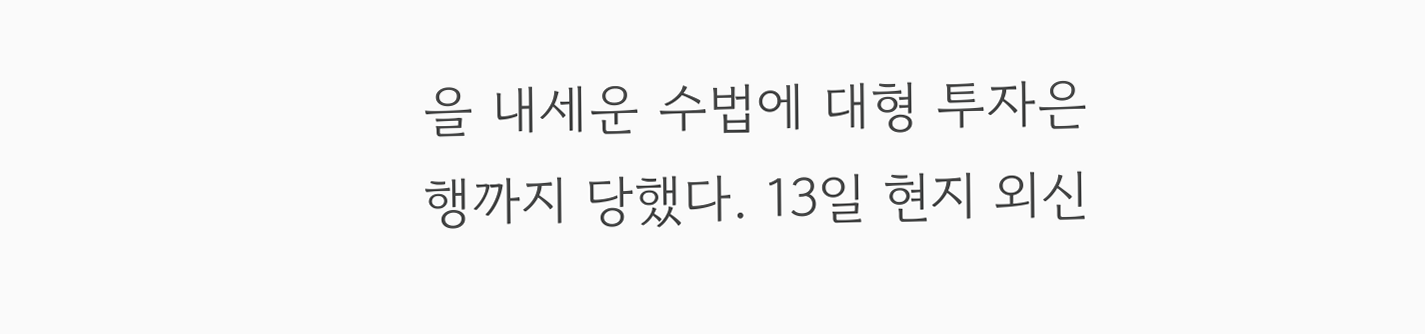을 내세운 수법에 대형 투자은행까지 당했다. 13일 현지 외신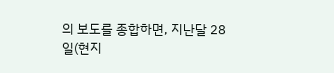의 보도를 종합하면, 지난달 28일(현지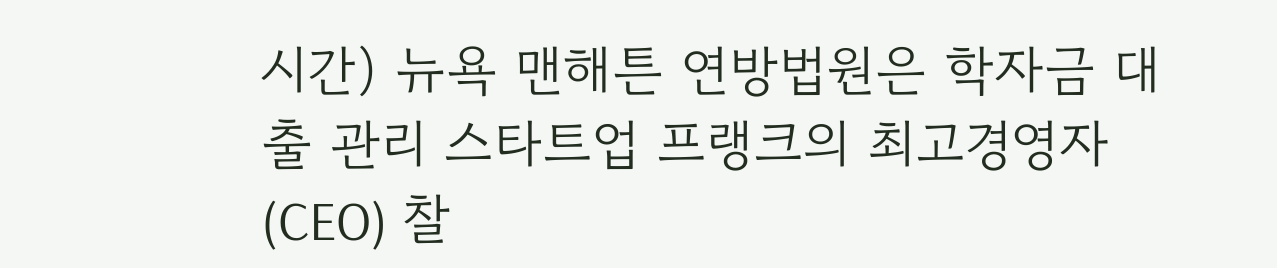시간) 뉴욕 맨해튼 연방법원은 학자금 대출 관리 스타트업 프랭크의 최고경영자(CEO) 찰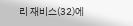리 재비스(32)에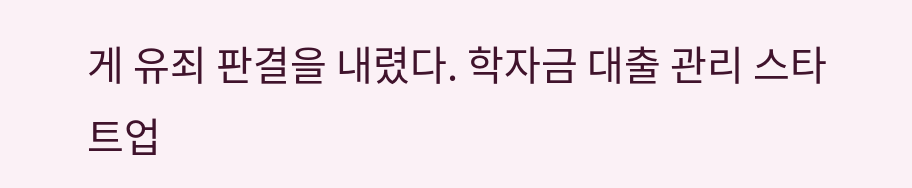게 유죄 판결을 내렸다. 학자금 대출 관리 스타트업